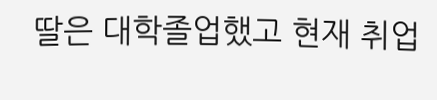딸은 대학졸업했고 현재 취업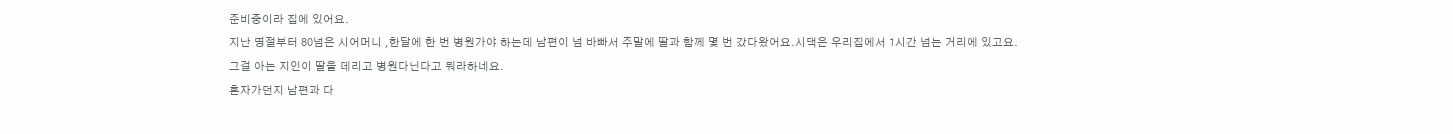준비중이라 집에 있어요.
지난 명절부터 80넘은 시어머니 ,한달에 한 번 병원가야 하는데 남편이 넘 바빠서 주말에 딸과 함께 몇 번 갔다왔어요.시댁은 우리집에서 1시간 넘는 거리에 있고요.
그걸 아는 지인이 딸을 데리고 병원다닌다고 뭐라하네요.
혼자가던지 남편과 다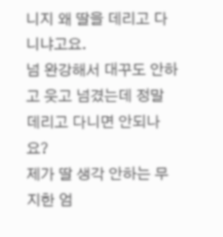니지 왜 딸을 데리고 다니냐고요.
넘 완강해서 대꾸도 안하고 웃고 넘겼는데 정말 데리고 다니면 안되나요?
제가 딸 생각 안하는 무지한 엄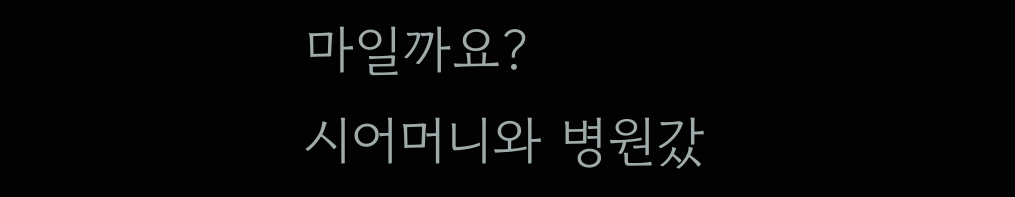마일까요?
시어머니와 병원갔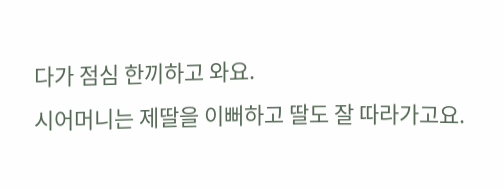다가 점심 한끼하고 와요.
시어머니는 제딸을 이뻐하고 딸도 잘 따라가고요.